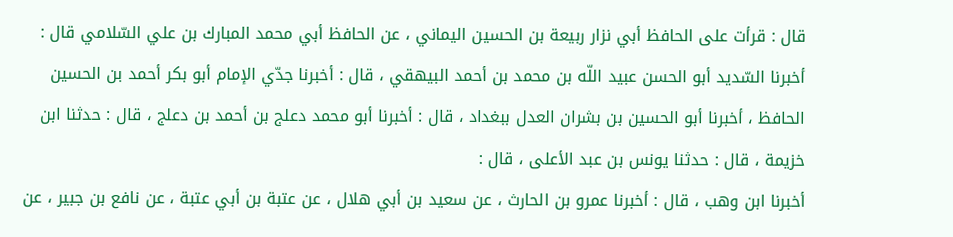قال : قرأت على الحافظ أبي نزار ربيعة بن الحسين اليماني ، عن الحافظ أبي محمد المبارك بن علي السّلامي قال : أخبرنا السّديد أبو الحسن عبيد اللّه بن محمد بن أحمد البيهقي ، قال : أخبرنا جدّي الإمام أبو بكر أحمد بن الحسين الحافظ ، أخبرنا أبو الحسين بن بشران العدل ببغداد ، قال : أخبرنا أبو محمد دعلج بن أحمد بن دعلج ، قال : حدثنا ابن خزيمة ، قال : حدثنا يونس بن عبد الأعلى ، قال :
أخبرنا ابن وهب ، قال : أخبرنا عمرو بن الحارث ، عن سعيد بن أبي هلال ، عن عتبة بن أبي عتبة ، عن نافع بن جبير ، عن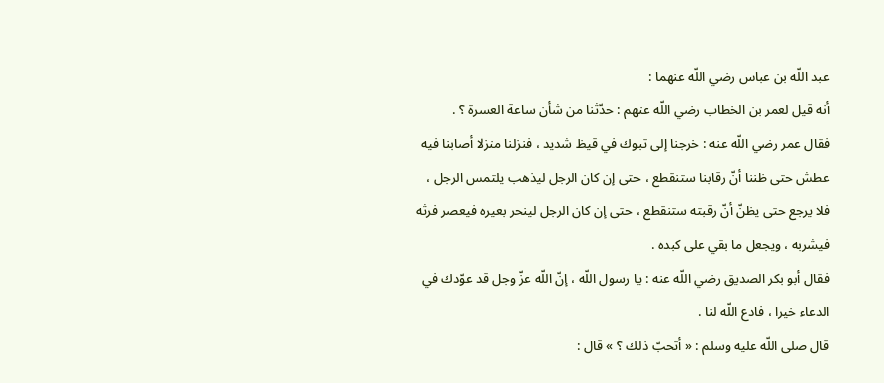عبد اللّه بن عباس رضي اللّه عنهما :
أنه قيل لعمر بن الخطاب رضي اللّه عنهم : حدّثنا من شأن ساعة العسرة ؟ .
فقال عمر رضي اللّه عنه : خرجنا إلى تبوك في قيظ شديد ، فنزلنا منزلا أصابنا فيه عطش حتى ظننا أنّ رقابنا ستنقطع ، حتى إن كان الرجل ليذهب يلتمس الرجل ، فلا يرجع حتى يظنّ أنّ رقبته ستنقطع ، حتى إن كان الرجل لينحر بعيره فيعصر فرثه فيشربه ، ويجعل ما بقي على كبده .
فقال أبو بكر الصديق رضي اللّه عنه : يا رسول اللّه ، إنّ اللّه عزّ وجل قد عوّدك في الدعاء خيرا ، فادع اللّه لنا .
قال صلى اللّه عليه وسلم : « أتحبّ ذلك ؟ » قال :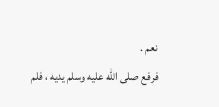نعم .
فرفع صلى اللّه عليه وسلم يديه ، فلم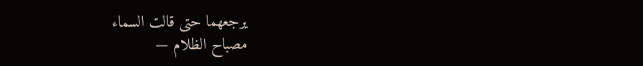يرجعهما حتى قالت السماء
مصباح الظلام —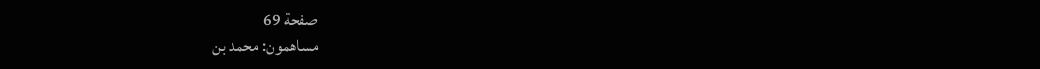صفحة 69
مساهمون: محمد بن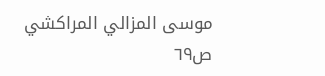موسى المزالي المراكشي
ص٦٩